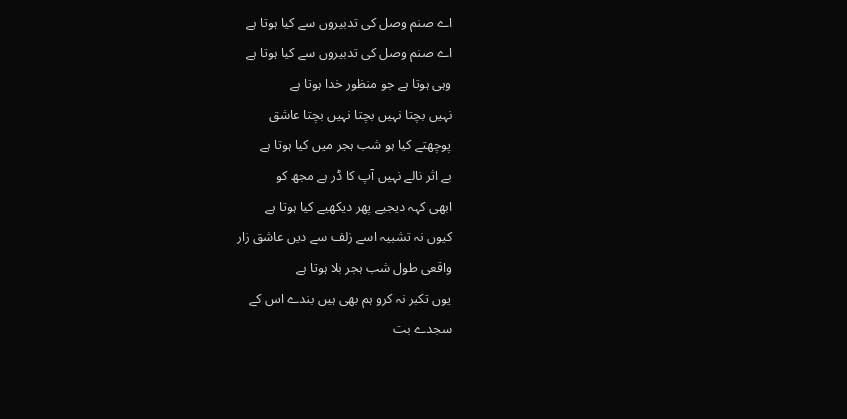اے صنم وصل کی تدبیروں سے کیا ہوتا ہے
اے صنم وصل کی تدبیروں سے کیا ہوتا ہے
وہی ہوتا ہے جو منظور خدا ہوتا ہے
نہیں بچتا نہیں بچتا نہیں بچتا عاشق
پوچھتے کیا ہو شب ہجر میں کیا ہوتا ہے
بے اثر نالے نہیں آپ کا ڈر ہے مجھ کو
ابھی کہہ دیجیے پھر دیکھیے کیا ہوتا ہے
کیوں نہ تشبیہ اسے زلف سے دیں عاشق زار
واقعی طول شب ہجر بلا ہوتا ہے
یوں تکبر نہ کرو ہم بھی ہیں بندے اس کے
سجدے بت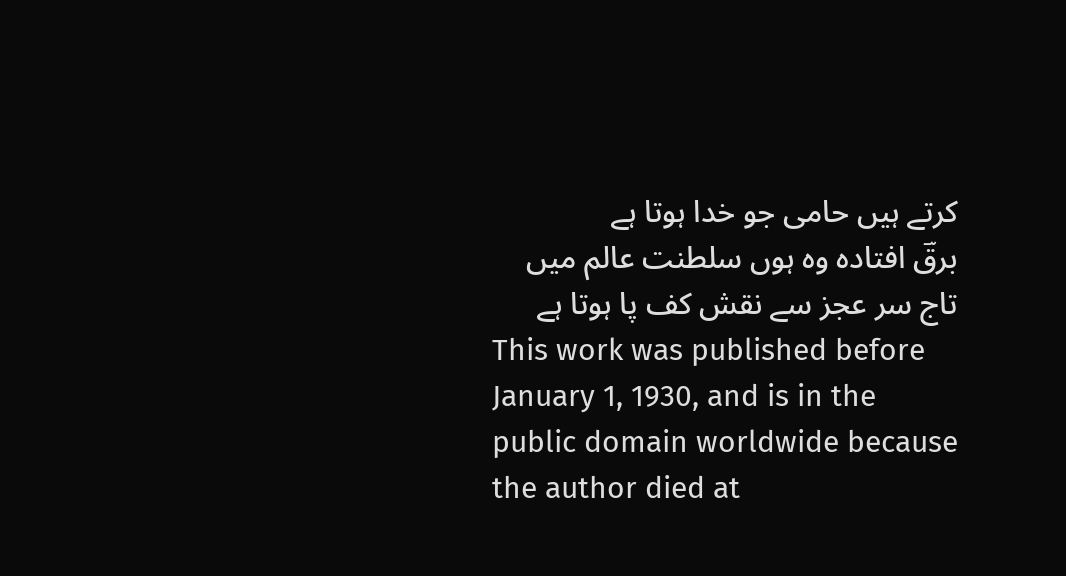کرتے ہیں حامی جو خدا ہوتا ہے
برقؔ افتادہ وہ ہوں سلطنت عالم میں
تاج سر عجز سے نقش کف پا ہوتا ہے
This work was published before January 1, 1930, and is in the public domain worldwide because the author died at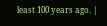least 100 years ago. |